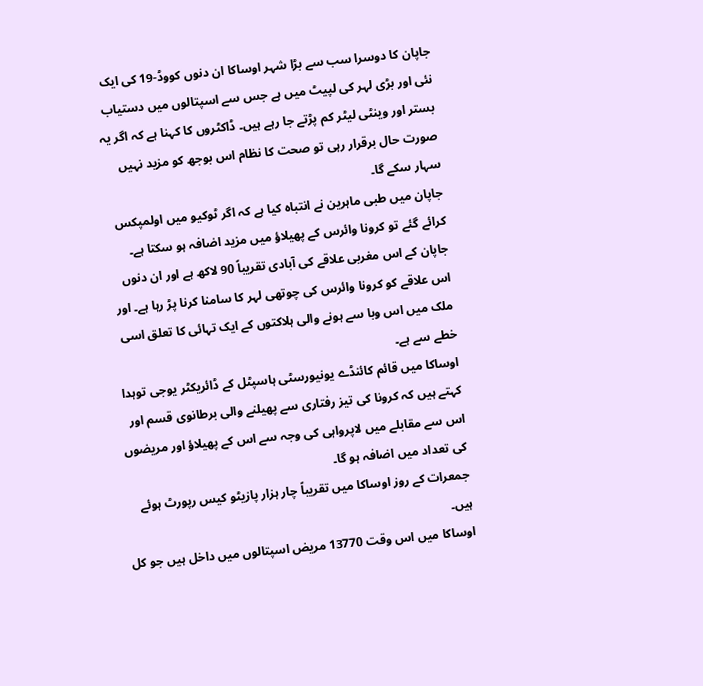جاپان کا دوسرا سب سے بڑا شہر اوساکا ان دنوں کووڈ-19 کی ایک نئی اور بڑی لہر کی لپیٹ میں ہے جس سے اسپتالوں میں دستیاب بستر اور وینٹی لیٹر کم پڑتے جا رہے ہیں۔ ڈاکٹروں کا کہنا ہے کہ اگر یہ صورت حال برقرار رہی تو صحت کا نظام اس بوجھ کو مزید نہیں سہار سکے گا۔
جاپان میں طبی ماہرین نے انتباہ کیا ہے کہ اگر ٹوکیو میں اولمپکس کرائے گئے تو کرونا وائرس کے پھیلاؤ میں مزید اضافہ ہو سکتا ہے۔
جاپان کے اس مغربی علاقے کی آبادی تقریباً 90 لاکھ ہے اور ان دنوں اس علاقے کو کرونا وائرس کی چوتھی لہر کا سامنا کرنا پڑ رہا ہے۔ اور ملک میں اس وبا سے ہونے والی ہلاکتوں کے ایک تہائی کا تعلق اسی خطے سے ہے۔
اوساکا میں قائم کائنڈے یونیورسٹی ہاسپٹل کے ڈائریکٹر یوجی توہدا کہتے ہیں کہ کرونا کی تیز رفتاری سے پھیلنے والی برطانوی قسم اور اس سے مقابلے میں لاپرواہی کی وجہ سے اس کے پھیلاؤ اور مریضوں کی تعداد میں اضافہ ہو گا۔
جمعرات کے روز اوساکا میں تقریباً چار ہزار پازیٹو کیس رپورٹ ہوئے ہیں۔
اوساکا میں اس وقت 13770 مریض اسپتالوں میں داخل ہیں جو کل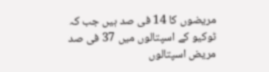مریضوں کا 14 فی صد ہیں جب کہ ٹوکیو کے اسپتالوں میں 37 فی صد مریض اسپتالوں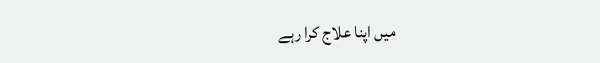میں اپنا علاج کرا رہے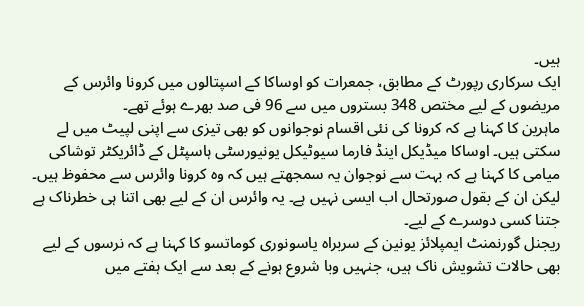ہیں۔
ایک سرکاری رپورٹ کے مطابق، جمعرات کو اوساکا کے اسپتالوں میں کرونا وائرس کے مریضوں کے لیے مختص 348 بستروں میں سے 96 فی صد بھرے ہوئے تھے۔
ماہرین کا کہنا ہے کہ کرونا کی نئی اقسام نوجوانوں کو بھی تیزی سے اپنی لپیٹ میں لے سکتی ہیں۔ اوساکا میڈیکل اینڈ فارما سیوٹیکل یونیورسٹی ہاسپٹل کے ڈائریکٹر توشاکی میامی کا کہنا ہے کہ بہت سے نوجوان یہ سمجھتے ہیں کہ وہ کرونا وائرس سے محفوظ ہیں۔ لیکن ان کے بقول صورتحال اب ایسی نہیں ہے۔ یہ وائرس ان کے لیے بھی اتنا ہی خطرناک ہے جتنا کسی دوسرے کے لیے۔
ریجنل گورنمنٹ ایمپلائز یونین کے سربراہ یاسونوری کوماتسو کا کہنا ہے کہ نرسوں کے لیے بھی حالات تشویش ناک ہیں، جنہیں وبا شروع ہونے کے بعد سے ایک ہفتے میں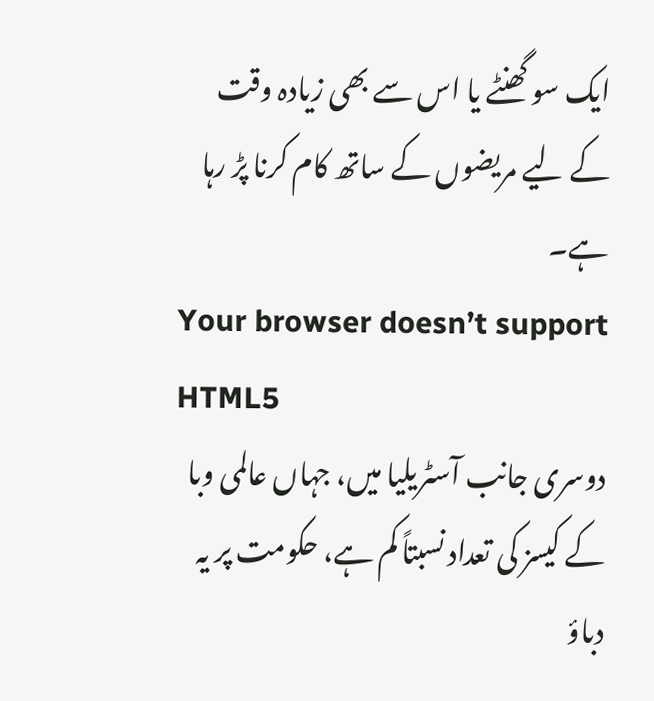ایک سو گھنٹے یا اس سے بھی زیادہ وقت کے لیے مریضوں کے ساتھ کام کرنا پڑ رہا ہے۔
Your browser doesn’t support HTML5
دوسری جانب آسٹریلیا میں، جہاں عالمی وبا کے کیسز کی تعداد نسبتاً کم ہے، حکومت پر یہ دباؤ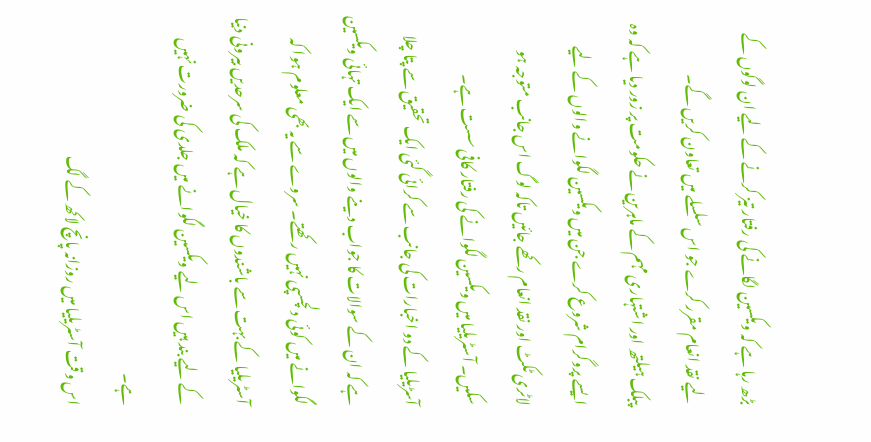بڑھ رہا ہے کہ ویکسین لگانے کی رفتار تیز کرنے کے لیے ان لوگوں کے لیے نقد انعام مقرر کرے جو اس سلسلے میں تعاون کریں گے۔
پبلک ہیلتھ اور اشتہاری مہم کے ماہرین نے حکومت پر زور دیا ہے کہ وہ ایسے پروگرام شروع کرے جن میں ویکسین لگوانے والوں کے لیے لاٹری ٹکٹ اور نقد انعام رکھے جائیں تاکہ لوگ اس جانب متوجہ ہو سکیں۔ آسٹریلیا میں ویکسین لگوانے کی رفتار کافی سست ہے۔
آسڑیلیا کے دو اخبارات کی جانب سے کرائی گئی ایک تحقیق سے پتا چلا ہے کہ ان کے سوالات کا جواب دینے والوں میں سے ایک تہائی ویکسین لگوانے میں کوئی دلچسپی نہیں رکھتے۔ سروے سے یہ بھی معلوم ہوا کہ آسٹریلیا کے بہت سے باشندوں کا خیال ہے کہ ملک کی سرحدیں بیرونی دنیا کے لیے بند ہیں اس لیے ویکسین لگوانے میں جلدی کی ضرورت نہیں ہے۔
اس وقت آسٹریلیا میں روزانہ پانچ لاکھ کے لگ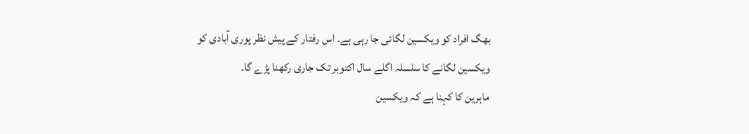بھگ افراد کو ویکسین لگائی جا رہی ہے۔ اس رفتار کے پیش نظر پوری آبادی کو ویکسین لگانے کا سلسلہ اگلے سال اکتوبر تک جاری رکھنا پڑے گا۔
ماہرین کا کہنا ہے کہ ویکسین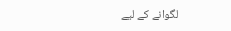لگوانے کے لیے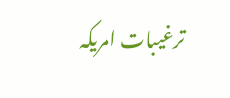ترغیبات امریکہ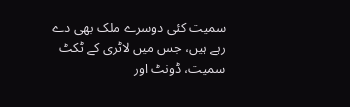سمیت کئی دوسرے ملک بھی دے رہے ہیں، جس میں لاٹری کے ٹکٹ سمیت، ڈونٹ اور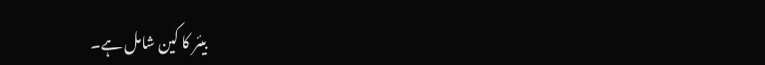بیئر کا کین شامل ہے۔